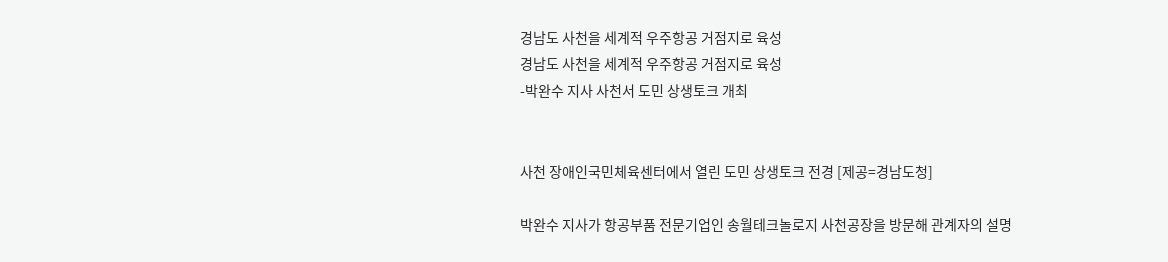경남도 사천을 세계적 우주항공 거점지로 육성
경남도 사천을 세계적 우주항공 거점지로 육성
-박완수 지사 사천서 도민 상생토크 개최


사천 장애인국민체육센터에서 열린 도민 상생토크 전경 [제공=경남도청]

박완수 지사가 항공부품 전문기업인 송월테크놀로지 사천공장을 방문해 관계자의 설명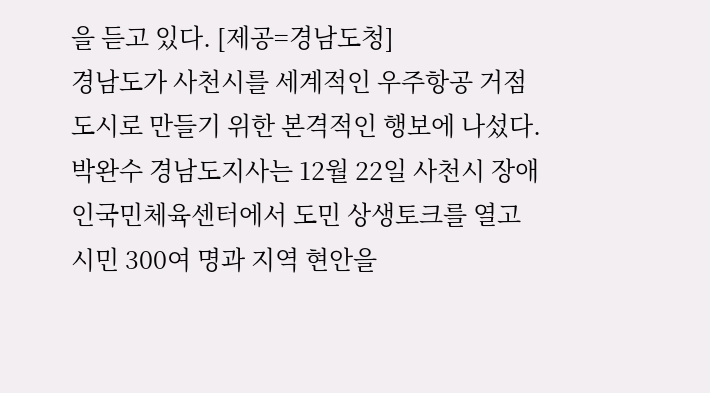을 듣고 있다. [제공=경남도청]
경남도가 사천시를 세계적인 우주항공 거점도시로 만들기 위한 본격적인 행보에 나섰다.
박완수 경남도지사는 12월 22일 사천시 장애인국민체육센터에서 도민 상생토크를 열고 시민 300여 명과 지역 현안을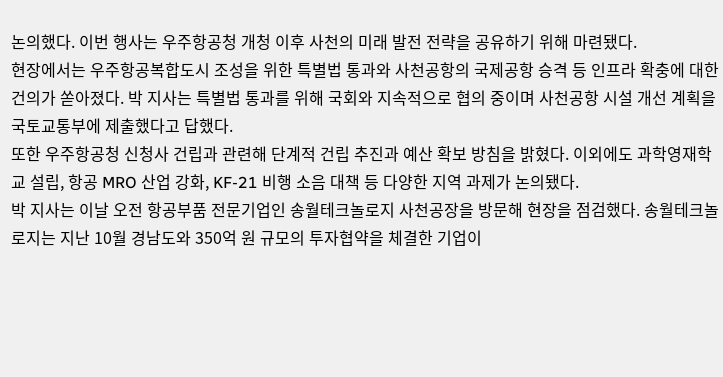논의했다. 이번 행사는 우주항공청 개청 이후 사천의 미래 발전 전략을 공유하기 위해 마련됐다.
현장에서는 우주항공복합도시 조성을 위한 특별법 통과와 사천공항의 국제공항 승격 등 인프라 확충에 대한 건의가 쏟아졌다. 박 지사는 특별법 통과를 위해 국회와 지속적으로 협의 중이며 사천공항 시설 개선 계획을 국토교통부에 제출했다고 답했다.
또한 우주항공청 신청사 건립과 관련해 단계적 건립 추진과 예산 확보 방침을 밝혔다. 이외에도 과학영재학교 설립, 항공 MRO 산업 강화, KF-21 비행 소음 대책 등 다양한 지역 과제가 논의됐다.
박 지사는 이날 오전 항공부품 전문기업인 송월테크놀로지 사천공장을 방문해 현장을 점검했다. 송월테크놀로지는 지난 10월 경남도와 350억 원 규모의 투자협약을 체결한 기업이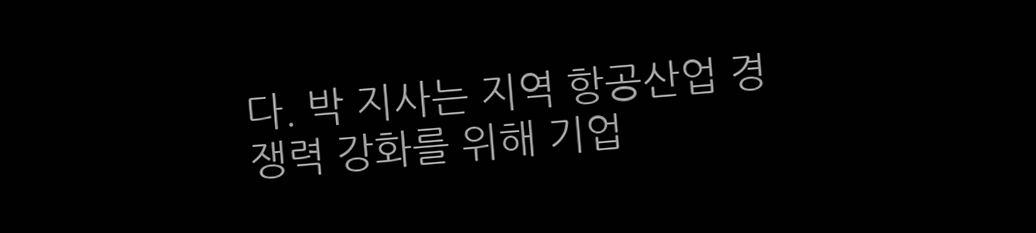다. 박 지사는 지역 항공산업 경쟁력 강화를 위해 기업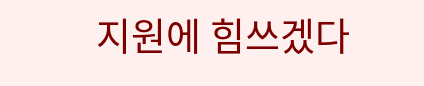지원에 힘쓰겠다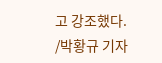고 강조했다.
/박황규 기자